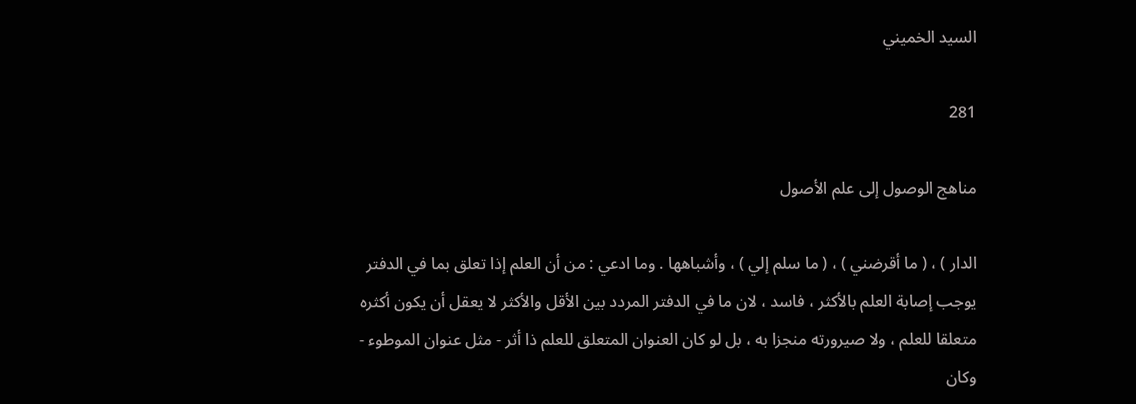السيد الخميني

281

مناهج الوصول إلى علم الأصول

الدار ) ، ( ما أقرضني ) ، ( ما سلم إلي ) ، وأشباهها . وما ادعي : من أن العلم إذا تعلق بما في الدفتر يوجب إصابة العلم بالأكثر ، فاسد ، لان ما في الدفتر المردد بين الأقل والأكثر لا يعقل أن يكون أكثره متعلقا للعلم ، ولا صيرورته منجزا به ، بل لو كان العنوان المتعلق للعلم ذا أثر - مثل عنوان الموطوء - وكان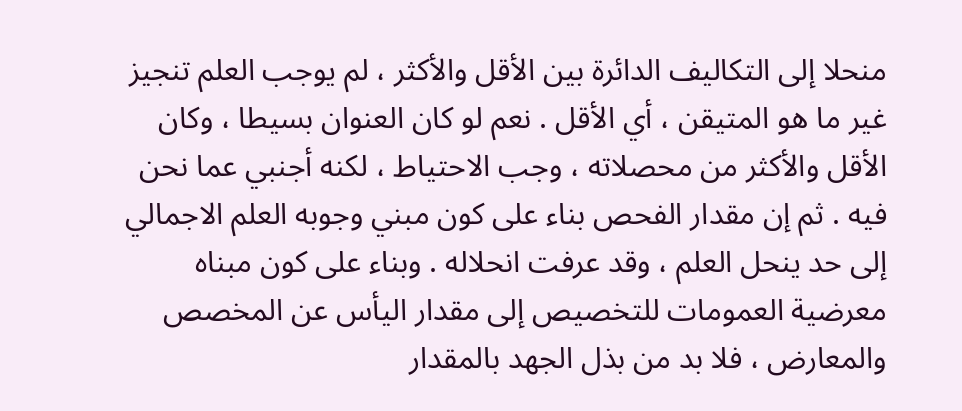منحلا إلى التكاليف الدائرة بين الأقل والأكثر ، لم يوجب العلم تنجيز غير ما هو المتيقن ، أي الأقل . نعم لو كان العنوان بسيطا ، وكان الأقل والأكثر من محصلاته ، وجب الاحتياط ، لكنه أجنبي عما نحن فيه . ثم إن مقدار الفحص بناء على كون مبني وجوبه العلم الاجمالي إلى حد ينحل العلم ، وقد عرفت انحلاله . وبناء على كون مبناه معرضية العمومات للتخصيص إلى مقدار اليأس عن المخصص والمعارض ، فلا بد من بذل الجهد بالمقدار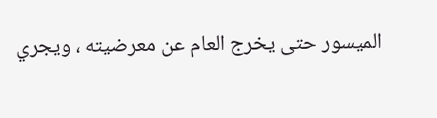الميسور حتى يخرج العام عن معرضيته ، ويجري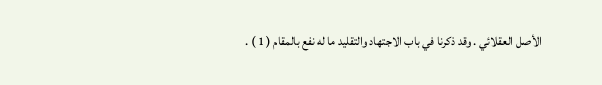الأصل العقلائي . وقد ذكرنا في باب الاجتهاد والتقليد ما له نفع بالمقام ( 1 ) .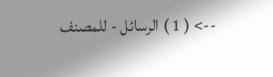--> ( 1 ) الرسائل - للمصنف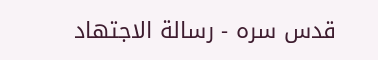قدس سره - رسالة الاجتهاد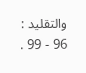والتقليد : 96 - 99 .